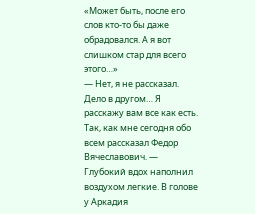«Может быть, после его слов кто-то бы даже обрадовался. А я вот слишком стар для всего этого…»
— Нет, я не рассказал. Дело в другом… Я расскажу вам все как есть. Так, как мне сегодня обо всем рассказал Федор Вячеславович. — Глубокий вдох наполнил воздухом легкие. В голове у Аркадия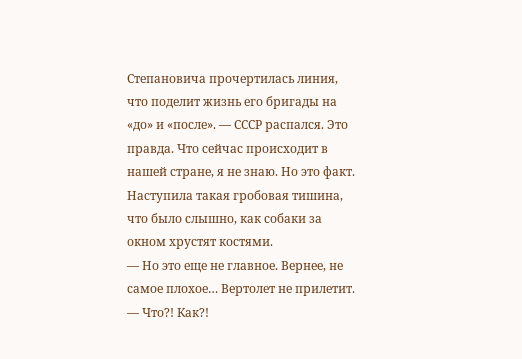Степановича прочертилась линия, что поделит жизнь его бригады на «до» и «после». — СССР распался. Это правда. Что сейчас происходит в нашей стране, я не знаю. Но это факт.
Наступила такая гробовая тишина, что было слышно, как собаки за окном хрустят костями.
— Но это еще не главное. Вернее, не самое плохое… Вертолет не прилетит.
— Что?! Как?!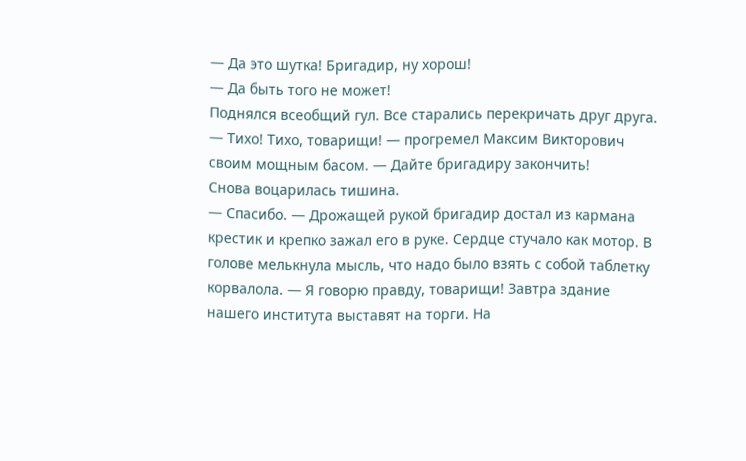— Да это шутка! Бригадир, ну хорош!
— Да быть того не может!
Поднялся всеобщий гул. Все старались перекричать друг друга.
— Тихо! Тихо, товарищи! — прогремел Максим Викторович своим мощным басом. — Дайте бригадиру закончить!
Снова воцарилась тишина.
— Спасибо. — Дрожащей рукой бригадир достал из кармана крестик и крепко зажал его в руке. Сердце стучало как мотор. В голове мелькнула мысль, что надо было взять с собой таблетку корвалола. — Я говорю правду, товарищи! Завтра здание нашего института выставят на торги. На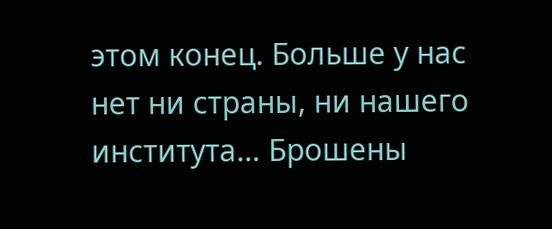этом конец. Больше у нас нет ни страны, ни нашего института… Брошены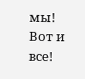мы! Вот и все!